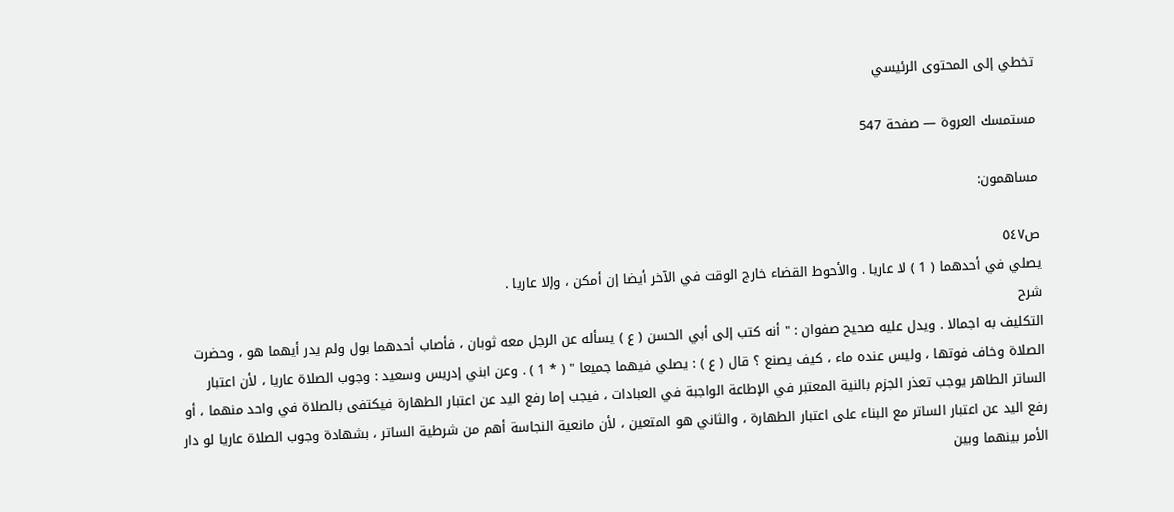تخطي إلى المحتوى الرئيسي

مستمسك العروة — صفحة 547

مساهمون:

ص٥٤٧
يصلي في أحدهما ( 1 ) لا عاريا . والأحوط القضاء خارج الوقت في الآخر أيضا إن أمكن ، وإلا عاريا .
شرح
التكليف به اجمالا . ويدل عليه صحيح صفوان : " أنه كتب إلى أبي الحسن ( ع ) يسأله عن الرجل معه ثوبان ، فأصاب أحدهما بول ولم يدر أيهما هو ، وحضرت الصلاة وخاف فوتها ، وليس عنده ماء ، كيف يصنع ؟ قال ( ع ) : يصلي فيهما جميعا " ( * 1 ) . وعن ابني إدريس وسعيد : وجوب الصلاة عاريا ، لأن اعتبار الساتر الطاهر يوجب تعذر الجزم بالنية المعتبر في الإطاعة الواجبة في العبادات ، فيجب إما رفع اليد عن اعتبار الطهارة فيكتفى بالصلاة في واحد منهما ، أو رفع اليد عن اعتبار الساتر مع البناء على اعتبار الطهارة ، والثاني هو المتعين ، لأن مانعية النجاسة أهم من شرطية الساتر ، بشهادة وجوب الصلاة عاريا لو دار الأمر بينهما وبين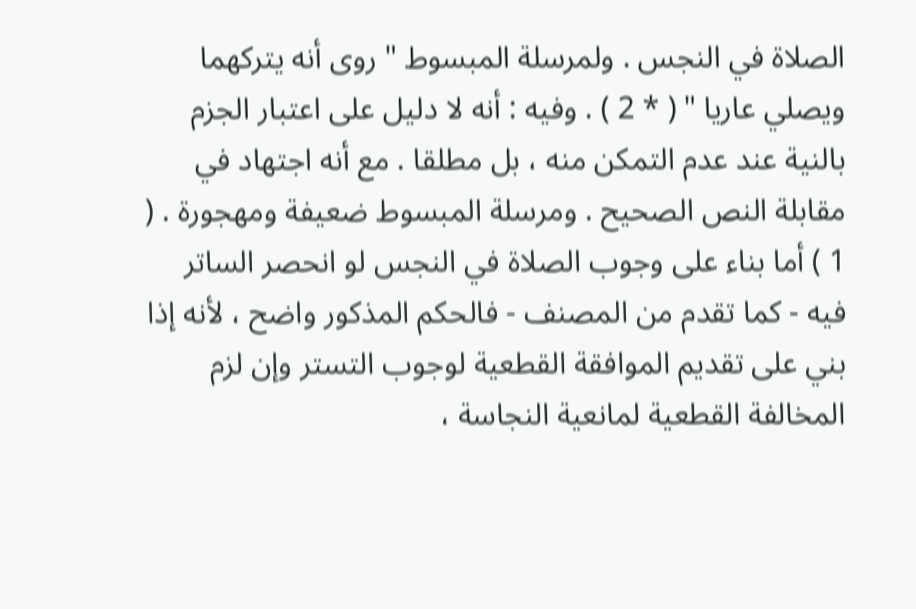الصلاة في النجس . ولمرسلة المبسوط " روى أنه يتركهما ويصلي عاريا " ( * 2 ) . وفيه : أنه لا دليل على اعتبار الجزم بالنية عند عدم التمكن منه ، بل مطلقا . مع أنه اجتهاد في مقابلة النص الصحيح . ومرسلة المبسوط ضعيفة ومهجورة . ( 1 ) أما بناء على وجوب الصلاة في النجس لو انحصر الساتر فيه - كما تقدم من المصنف - فالحكم المذكور واضح ، لأنه إذا بني على تقديم الموافقة القطعية لوجوب التستر وإن لزم المخالفة القطعية لمانعية النجاسة ،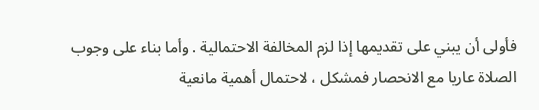فأولى أن يبني على تقديمها إذا لزم المخالفة الاحتمالية . وأما بناء على وجوب الصلاة عاريا مع الانحصار فمشكل ، لاحتمال أهمية مانعية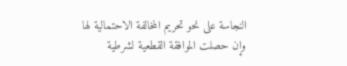النجاسة على نحو تحريم المخالفة الاحتمالية لها وإن حصلت الموافقة القطعية لشرطية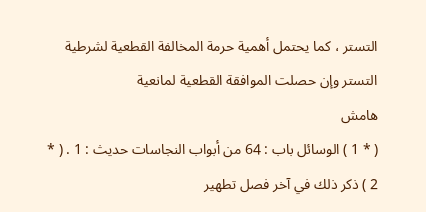التستر ، كما يحتمل أهمية حرمة المخالفة القطعية لشرطية التستر وإن حصلت الموافقة القطعية لمانعية
هامش
( * 1 ) الوسائل باب : 64 من أبواب النجاسات حديث : 1 . ( * 2 ) ذكر ذلك في آخر فصل تطهير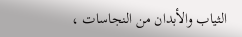الثياب والأبدان من النجاسات ،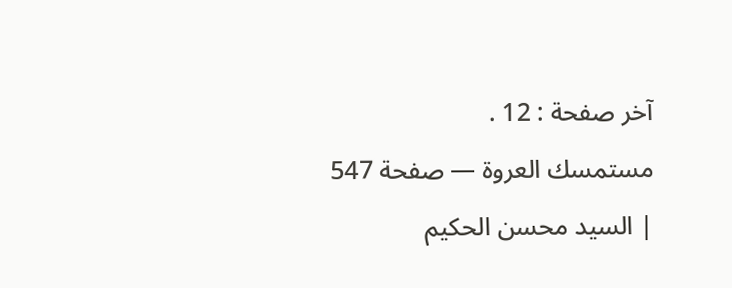آخر صفحة : 12 .
مستمسك العروة — صفحة 547 | السيد محسن الحكيم